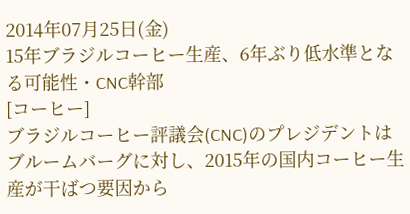2014年07月25日(金)
15年ブラジルコーヒー生産、6年ぶり低水準となる可能性・CNC幹部
[コーヒー]
ブラジルコーヒー評議会(CNC)のプレジデントはブルームバーグに対し、2015年の国内コーヒー生産が干ばつ要因から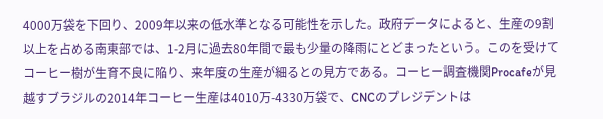4000万袋を下回り、2009年以来の低水準となる可能性を示した。政府データによると、生産の9割以上を占める南東部では、1-2月に過去80年間で最も少量の降雨にとどまったという。このを受けてコーヒー樹が生育不良に陥り、来年度の生産が細るとの見方である。コーヒー調査機関Procafeが見越すブラジルの2014年コーヒー生産は4010万-4330万袋で、CNCのプレジデントは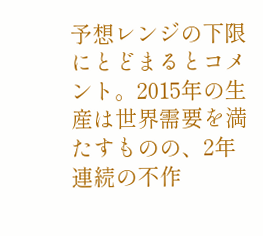予想レンジの下限にとどまるとコメント。2015年の生産は世界需要を満たすものの、2年連続の不作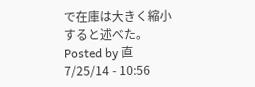で在庫は大きく縮小すると述べた。
Posted by 直 7/25/14 - 10:56